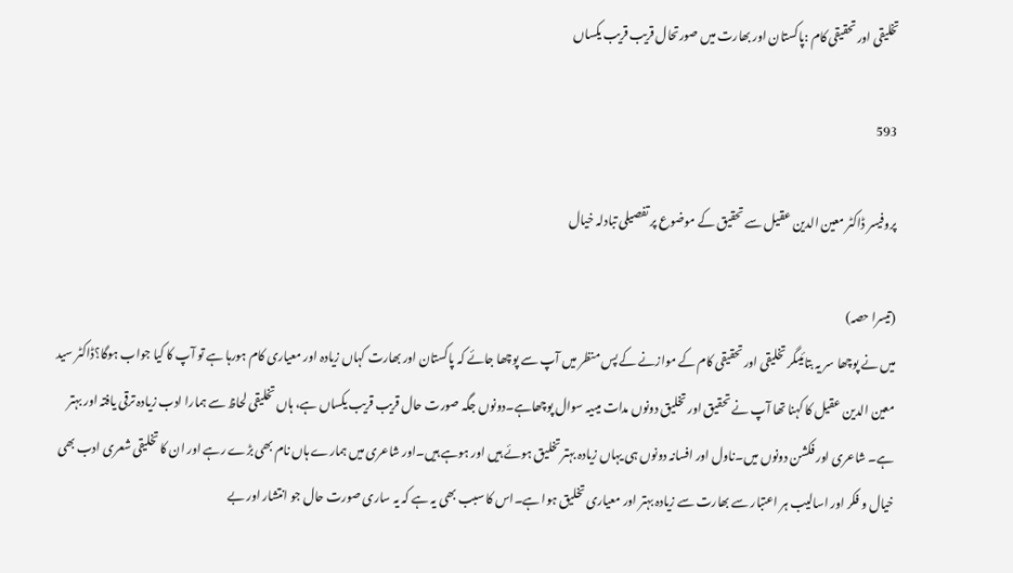تخلیقی اور تحقیقی کام :پاکستان اور بھارت میں صورتحال قریب قریب یکساں

593

پروفیسر ڈاکٹر معین الدین عقیل سے تحقیق کے موضوع پر تفصیلی تبادلہ خیال

(تیسرا حصہ)
میں نے پوچھا سر یہ بتائیںگر تخلیقی اور تحقیقی کام کے موازنے کے پس منظر میں آپ سے پوچھا جائے کہ پاکستان اور بھارت کہاں زیادہ اور معیاری کام ہورہا ہے تو آپ کا کیا جواب ہوگا؟ڈاکٹر سید معین الدین عقیل کا کہنا تھا آپ نے تحقیق اور تخلیق دونوں مدات میںیہ سوال پوچھاہے۔دونوں جگہ صورت حال قریب قریب یکساں ہے، ہاں تخلیقی لحاظ سے ہمارا ادب زیادہ ترقی یافتہ اور بہتر ہے۔ شاعری اور فکشن دونوں میں۔ناول اور افسانہ دونوں ہی یہاں زیادہ بہتر تخلیق ہوئے ہیں اور ہوہے ہیں۔اور شاعری میں ہمارے ہاں نام بھی بڑے رہے اور ان کا تخلیقی شعری ادب بھی خیال و فکر اور اسالیب ہر اعتبار سے بھارت سے زیادہ بہتر اور معیاری تخلیق ہوا ہے۔اس کا سبب بھی یہ ہے کہ یہ ساری صورت حال جو انتشار اور بے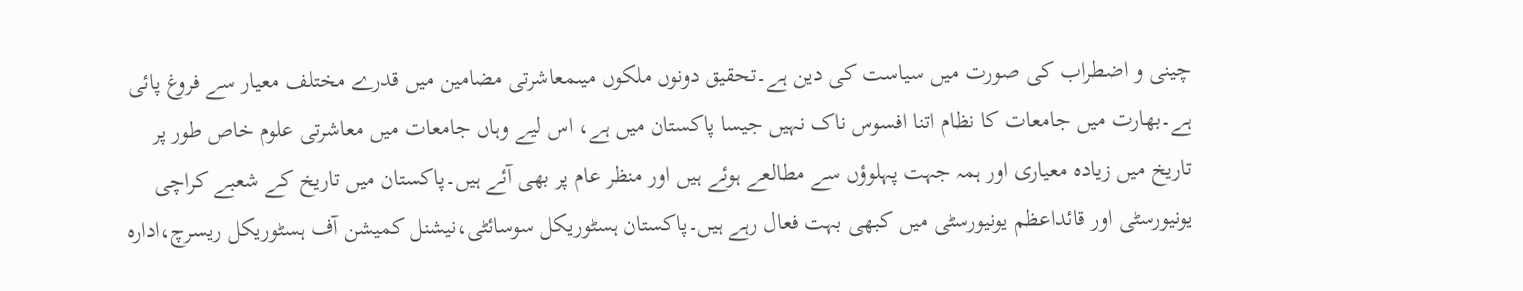چینی و اضطراب کی صورت میں سیاست کی دین ہے۔تحقیق دونوں ملکوں میںمعاشرتی مضامین میں قدرے مختلف معیار سے فروغ پائی ہے۔بھارت میں جامعات کا نظام اتنا افسوس ناک نہیں جیسا پاکستان میں ہے، اس لیے وہاں جامعات میں معاشرتی علوم خاص طور پر تاریخ میں زیادہ معیاری اور ہمہ جہت پہلوؤں سے مطالعے ہوئے ہیں اور منظر عام پر بھی آئے ہیں۔پاکستان میں تاریخ کے شعبے کراچی یونیورسٹی اور قائداعظم یونیورسٹی میں کبھی بہت فعال رہے ہیں۔پاکستان ہسٹوریکل سوسائٹی،نیشنل کمیشن آف ہسٹوریکل ریسرچ،ادارہ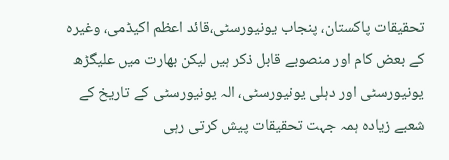تحقیقات پاکستان، پنجاب یونیورسٹی،قائد اعظم اکیڈمی، وغیرہ کے بعض کام اور منصوبے قابل ذکر ہیں لیکن بھارت میں علیگڑھ یونیورسٹی اور دہلی یونیورسٹی، الہ یونیورسٹی کے تاریخ کے شعبے زیادہ ہمہ جہت تحقیقات پیش کرتی رہی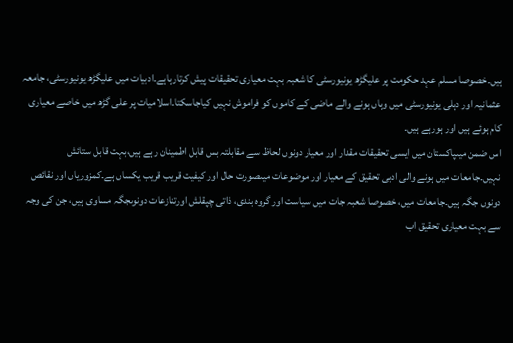ہیں۔خصوصا مسلم عہد حکومت پر علیگڑھ یونیورسٹی کا شعبہ بہت معیاری تحقیقات پیش کرتارہاہے۔ادبیات میں علیگڑھ یونیورسٹی، جامعہ عثمانیہ اور دہلی یونیورسٹی میں وہاں ہونے والے ماضی کے کاموں کو فراموش نہیں کیاجاسکتا۔اسلامیات پر علی گڑھ میں خاصے معیاری کام ہوئے ہیں اور ہورہے ہیں۔
اس ضمن میںپاکستان میں ایسی تحقیقات مقدار اور معیار دونوں لحاظ سے مقابلتہ بس قابل اطمینان رہے ہیں،بہت قابل ستائش نہیں۔جامعات میں ہونے والی ادبی تحقیق کے معیار اور موضوعات میںصورت حال اور کیفیت قریب قریب یکساں ہے۔کمزوریاں اور نقائص دونوں جگہ ہیں۔جامعات میں، خصوصا شعبہ جات میں سیاست اور گروہ بندی، ذاتی چپقلش اورتنازعات دونوںجگہ مساوی ہیں، جن کی وجہ سے بہت معیاری تحقیق اب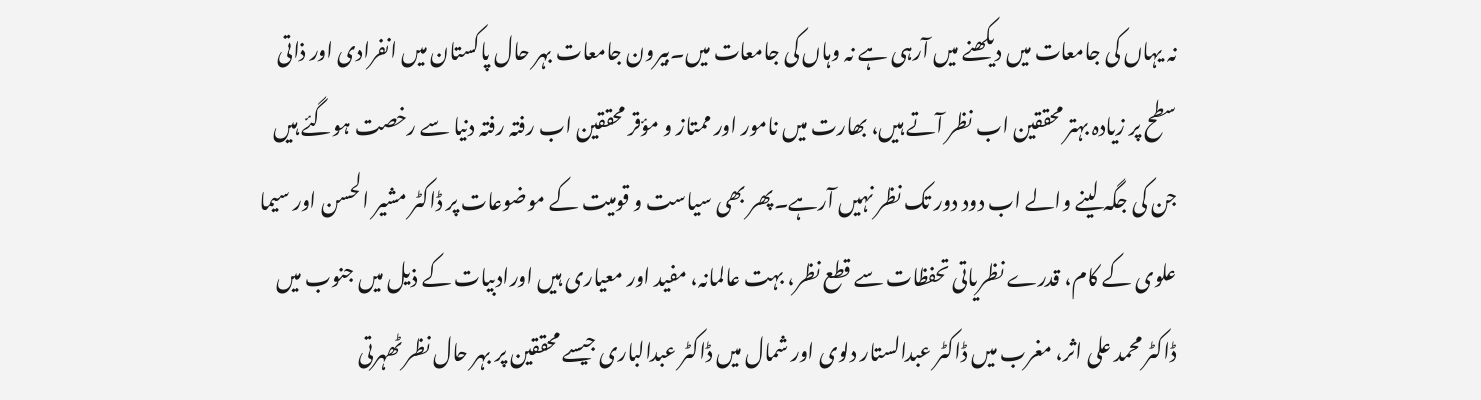نہ یہاں کی جامعات میں دیکھنے میں آرہی ہے نہ وہاں کی جامعات میں۔بیرون جامعات بہر حال پاکستان میں انفرادی اور ذاتی سطح پر زیادہ بہتر محققین اب نظر آتے ہیں، بھارت میں نامور اور ممتاز و مؤقر محققین اب رفتہ رفتہ دنیا سے رخصت ہوگئے ہیں جن کی جگہ لینے والے اب دود دور تک نظر نہیں آرہے۔پھر بھی سیاست و قومیت کے موضوعات پر ڈاکٹر مشیر الحسن اور سیما علوی کے کام، قدرے نظریاتی تحفظات سے قطع نظر، بہت عالمانہ، مفید اور معیاری ہیں اورادبیات کے ذیل میں جنوب میں ڈاکٹر محمد علی اثر، مغرب میں ڈاکٹر عبدالستار دلوی اور شمال میں ڈاکٹر عبدالباری جیسے محققین پر بہر حال نظر ٹھہرتی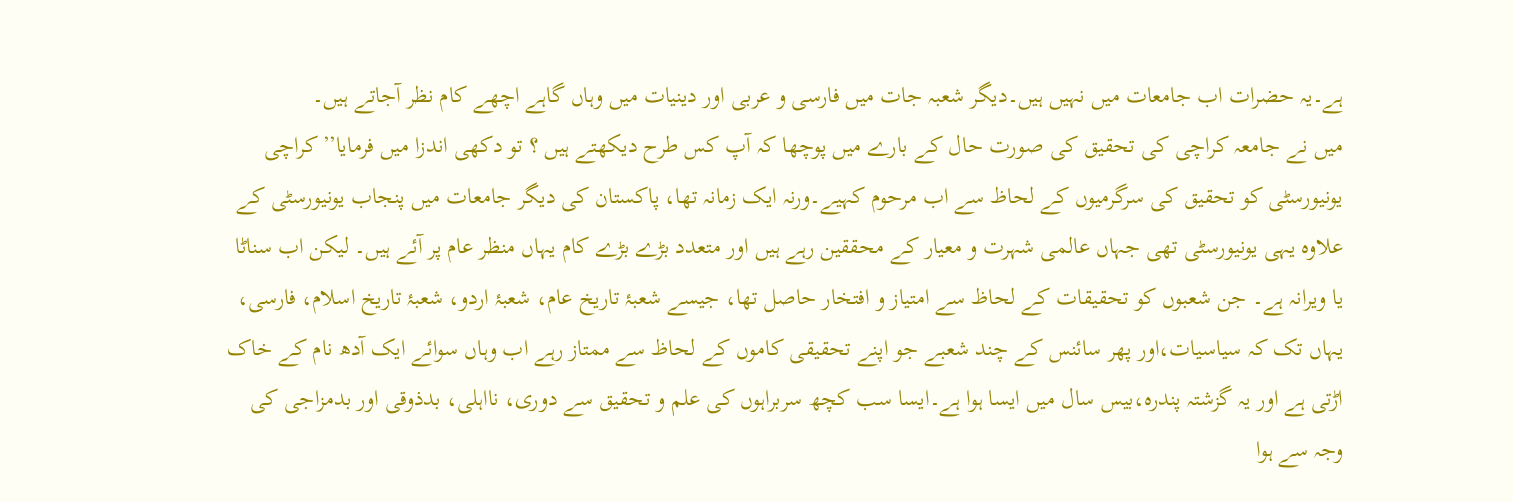ہے۔یہ حضرات اب جامعات میں نہیں ہیں۔دیگر شعبہ جات میں فارسی و عربی اور دینیات میں وہاں گاہے اچھے کام نظر آجاتے ہیں۔
میں نے جامعہ کراچی کی تحقیق کی صورت حال کے بارے میں پوچھا کہ آپ کس طرح دیکھتے ہیں ؟ تو دکھی اندزا میں فرمایا’’کراچی یونیورسٹی کو تحقیق کی سرگرمیوں کے لحاظ سے اب مرحوم کہیے۔ورنہ ایک زمانہ تھا، پاکستان کی دیگر جامعات میں پنجاب یونیورسٹی کے علاوہ یہی یونیورسٹی تھی جہاں عالمی شہرت و معیار کے محققین رہے ہیں اور متعدد بڑے بڑے کام یہاں منظر عام پر آئے ہیں۔ لیکن اب سناٹا یا ویرانہ ہے۔ جن شعبوں کو تحقیقات کے لحاظ سے امتیاز و افتخار حاصل تھا، جیسے شعبۂ تاریخ عام، شعبۂ اردو، شعبۂ تاریخ اسلام، فارسی، یہاں تک کہ سیاسیات،اور پھر سائنس کے چند شعبے جو اپنے تحقیقی کاموں کے لحاظ سے ممتاز رہے اب وہاں سوائے ایک آدھ نام کے خاک اڑتی ہے اور یہ گزشتہ پندرہ،بیس سال میں ایسا ہوا ہے۔ایسا سب کچھ سربراہوں کی علم و تحقیق سے دوری، نااہلی، بدذوقی اور بدمزاجی کی وجہ سے ہوا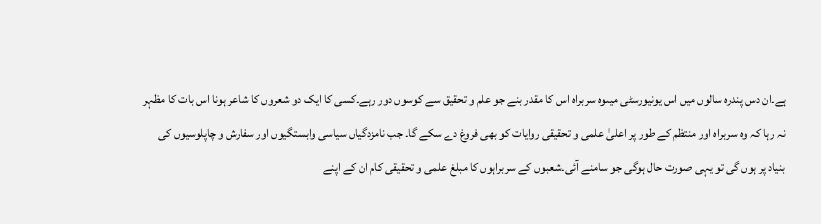ہے۔ان دس پندرہ سالوں میں اس یونیورسٹی میںوہ سربراہ اس کا مقدر بنے جو علم و تحقیق سے کوسوں دور رہے۔کسی کا ایک دو شعروں کا شاعر ہونا اس بات کا مظہر نہ رہا کہ وہ سربراہ اور منتظم کے طور پر اعلیٰ علمی و تحقیقی روایات کو بھی فروغ دے سکے گا۔ جب نامزدگیاں سیاسی وابستگیوں اور سفارش و چاپلوسیوں کی بنیاد پر ہوں گی تو یہی صورت حال ہوگی جو سامنے آئی۔شعبوں کے سربراہوں کا مبلغ علمی و تحقیقی کام ان کے اپنے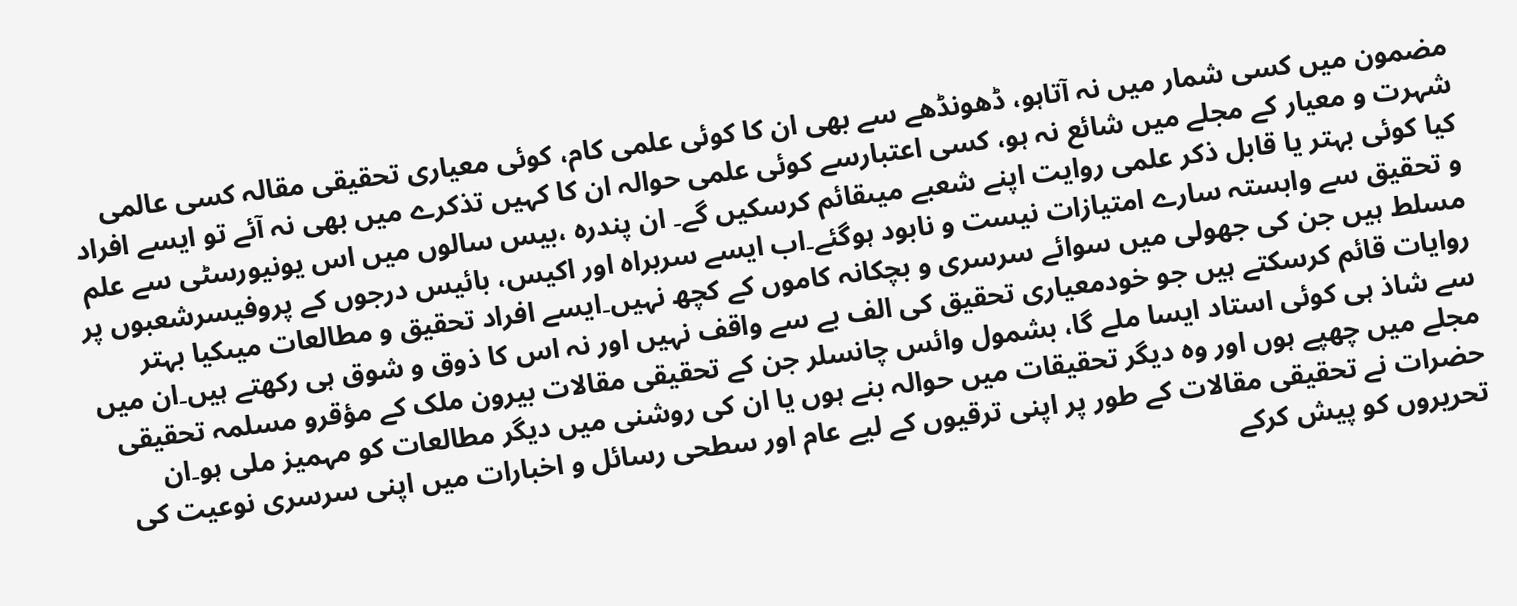مضمون میں کسی شمار میں نہ آتاہو، ڈھونڈھے سے بھی ان کا کوئی علمی کام، کوئی معیاری تحقیقی مقالہ کسی عالمی شہرت و معیار کے مجلے میں شائع نہ ہو، کسی اعتبارسے کوئی علمی حوالہ ان کا کہیں تذکرے میں بھی نہ آئے تو ایسے افراد کیا کوئی بہتر یا قابل ذکر علمی روایت اپنے شعبے میںقائم کرسکیں گے۔ ان پندرہ ،بیس سالوں میں اس یونیورسٹی سے علم و تحقیق سے وابستہ سارے امتیازات نیست و نابود ہوگئے۔اب ایسے سربراہ اور اکیس، بائیس درجوں کے پروفیسرشعبوں پر مسلط ہیں جن کی جھولی میں سوائے سرسری و بچکانہ کاموں کے کچھ نہیں۔ایسے افراد تحقیق و مطالعات میںکیا بہتر روایات قائم کرسکتے ہیں جو خودمعیاری تحقیق کی الف بے سے واقف نہیں اور نہ اس کا ذوق و شوق ہی رکھتے ہیں۔ان میں سے شاذ ہی کوئی استاد ایسا ملے گا، بشمول وائس چانسلر جن کے تحقیقی مقالات بیرون ملک کے مؤقرو مسلمہ تحقیقی مجلے میں چھپے ہوں اور وہ دیگر تحقیقات میں حوالہ بنے ہوں یا ان کی روشنی میں دیگر مطالعات کو مہمیز ملی ہو۔ان حضرات نے تحقیقی مقالات کے طور پر اپنی ترقیوں کے لیے عام اور سطحی رسائل و اخبارات میں اپنی سرسری نوعیت کی تحریروں کو پیش کرکے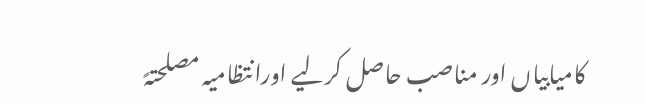کامیابیاں اور مناصب حاصل کرلیے اورانتظامیہ مصلحتہً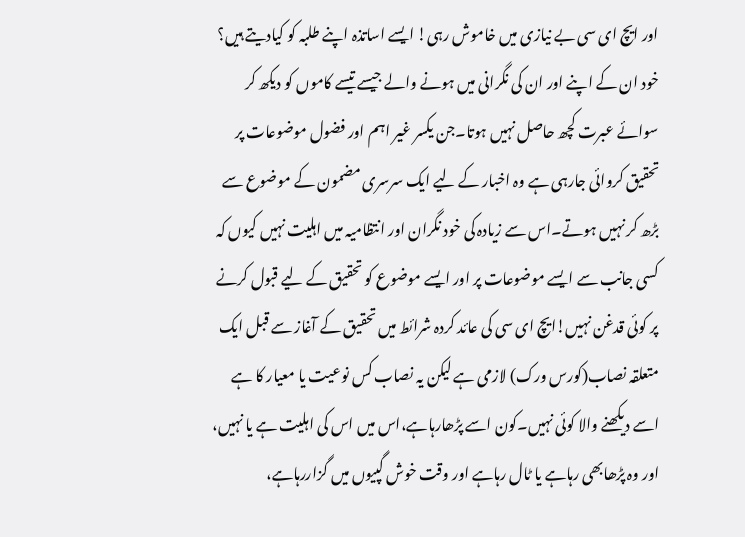اور ایچ ای سی بے نیازی میں خاموش رہی! ایسے اساتذہ اپنے طلبہ کو کیادیتے ہیں؟ خود ان کے اپنے اور ان کی نگرانی میں ہونے والے جیسے تیسے کاموں کو دیکھ کر سوائے عبرت کچھ حاصل نہیں ہوتا۔جن یکسر غیر اہم اور فضول موضوعات پر تحقیق کروائی جارہی ہے وہ اخبار کے لیے ایک سرسری مضمون کے موضوع سے بڑھ کر نہیں ہوتے۔اس سے زیادہ کی خود نگران اور انتظامیہ میں اہلیت نہیں کیوں کہ کسی جانب سے ایسے موضوعات پر اور ایسے موضوع کو تحقیق کے لیے قبول کرنے پر کوئی قدغن نہیں!ایچ ای سی کی عائد کردہ شرائط میں تحقیق کے آغاز سے قبل ایک متعلقہ نصاب(کورس ورک) لازمی ہے لیکن یہ نصاب کس نوعیت یا معیار کا ہے اسے دیکھنے والا کوئی نہیں۔کون اسے پڑھارہاہے،اس میں اس کی اہلیت ہے یا نہیں، اور وہ پڑھابھی رہاہے یا ٹال رہاہے اور وقت خوش گپیوں میں گزاررہاہے،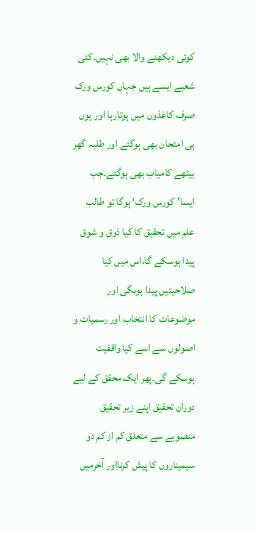کوئی دیکھنے والا بھی نہیں۔کئی شعبے ایسے ہیں جہاں کورس ورک صرف کاغذوں میں ہوتارہا اور یوں ہی امتحان بھی ہوگئے اور طلبہ گھر بیٹھے کامیاب بھی ہوگئے۔جب ایسا’ کورس ورک‘ ہوگا تو طالب علم میں تحقیق کا کیا ذوق و شوق پیدا ہوسکے گا،اس میں کیا صلاحیتیں پیدا ہوںگی اور موضوعات کا انتخاب اور رسمیات و اصولوں سے اسے کیا واقفیت ہوسکے گی۔پھر ایک محقق کے لیے دوران تحقیق اپنے زیر تحقیق منصوبے سے متعلق کم از کم دو سیمیناروں کا پیش کرنااور آخرمیں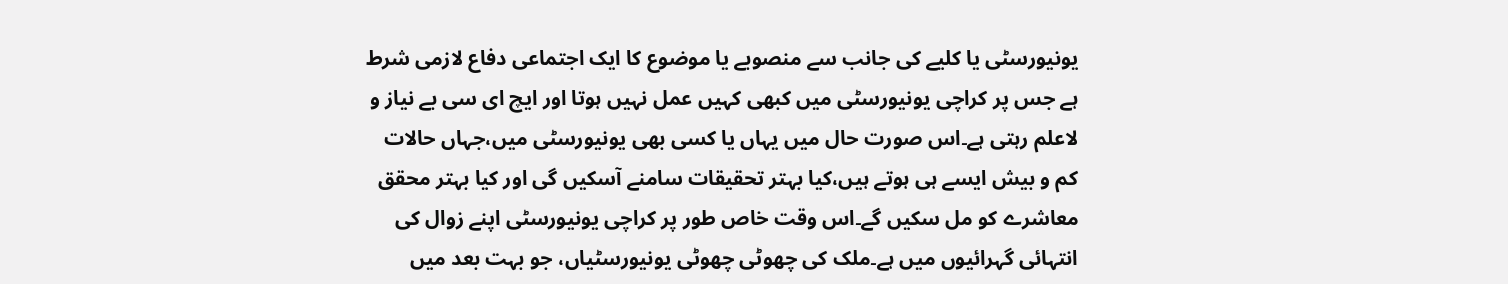یونیورسٹی یا کلیے کی جانب سے منصوبے یا موضوع کا ایک اجتماعی دفاع لازمی شرط ہے جس پر کراچی یونیورسٹی میں کبھی کہیں عمل نہیں ہوتا اور ایچ ای سی بے نیاز و لاعلم رہتی ہے۔اس صورت حال میں یہاں یا کسی بھی یونیورسٹی میں،جہاں حالات کم و بیش ایسے ہی ہوتے ہیں،کیا بہتر تحقیقات سامنے آسکیں گی اور کیا بہتر محقق معاشرے کو مل سکیں گے۔اس وقت خاص طور پر کراچی یونیورسٹی اپنے زوال کی انتہائی گہرائیوں میں ہے۔ملک کی چھوٹی چھوٹی یونیورسٹیاں، جو بہت بعد میں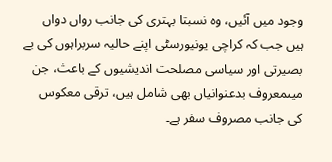وجود میں آئیں، وہ نسبتا بہتری کی جانب رواں دواں ہیں جب کہ کراچی یونیورسٹی اپنے حالیہ سربراہوں کی بے بصیرتی اور سیاسی مصلحت اندیشیوں کے باعث، جن میںمعروف بدعنوانیاں بھی شامل ہیں، ترقی معکوس کی جانب مصروف سفر ہے۔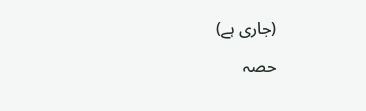(جاری ہے)

حصہ